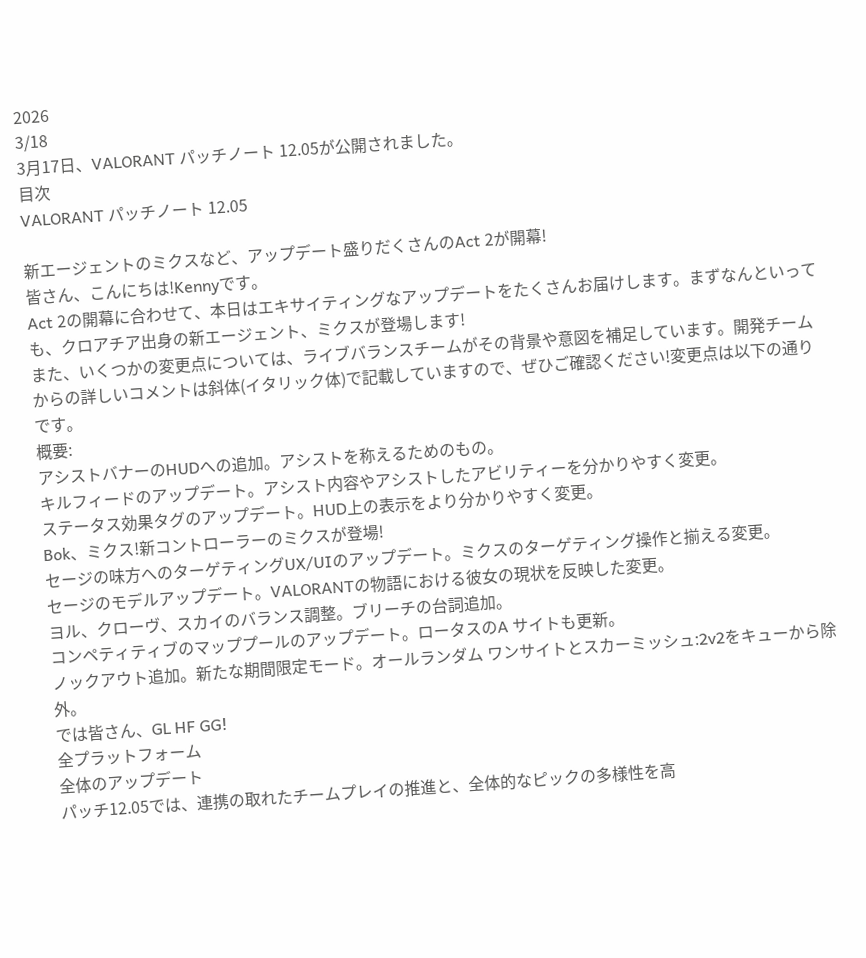2026
3/18
3月17日、VALORANT パッチノート 12.05が公開されました。
目次
VALORANT パッチノート 12.05

新エージェントのミクスなど、アップデート盛りだくさんのAct 2が開幕!
皆さん、こんにちは!Kennyです。
Act 2の開幕に合わせて、本日はエキサイティングなアップデートをたくさんお届けします。まずなんといっても、クロアチア出身の新エージェント、ミクスが登場します!
また、いくつかの変更点については、ライブバランスチームがその背景や意図を補足しています。開発チームからの詳しいコメントは斜体(イタリック体)で記載していますので、ぜひご確認ください!変更点は以下の通りです。
概要:
アシストバナーのHUDへの追加。アシストを称えるためのもの。
キルフィードのアップデート。アシスト内容やアシストしたアビリティーを分かりやすく変更。
ステータス効果タグのアップデート。HUD上の表示をより分かりやすく変更。
Bok、ミクス!新コントローラーのミクスが登場!
セージの味方へのターゲティングUX/UIのアップデート。ミクスのターゲティング操作と揃える変更。
セージのモデルアップデート。VALORANTの物語における彼女の現状を反映した変更。
ヨル、クローヴ、スカイのバランス調整。ブリーチの台詞追加。
コンペティティブのマッププールのアップデート。ロータスのA サイトも更新。
ノックアウト追加。新たな期間限定モード。オールランダム ワンサイトとスカーミッシュ:2v2をキューから除外。
では皆さん、GL HF GG!
全プラットフォーム
全体のアップデート
パッチ12.05では、連携の取れたチームプレイの推進と、全体的なピックの多様性を高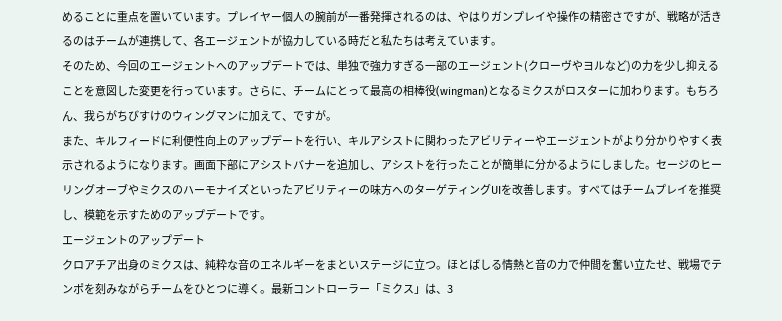めることに重点を置いています。プレイヤー個人の腕前が一番発揮されるのは、やはりガンプレイや操作の精密さですが、戦略が活きるのはチームが連携して、各エージェントが協力している時だと私たちは考えています。
そのため、今回のエージェントへのアップデートでは、単独で強力すぎる一部のエージェント(クローヴやヨルなど)の力を少し抑えることを意図した変更を行っています。さらに、チームにとって最高の相棒役(wingman)となるミクスがロスターに加わります。もちろん、我らがちびすけのウィングマンに加えて、ですが。
また、キルフィードに利便性向上のアップデートを行い、キルアシストに関わったアビリティーやエージェントがより分かりやすく表示されるようになります。画面下部にアシストバナーを追加し、アシストを行ったことが簡単に分かるようにしました。セージのヒーリングオーブやミクスのハーモナイズといったアビリティーの味方へのターゲティングUIを改善します。すべてはチームプレイを推奨し、模範を示すためのアップデートです。
エージェントのアップデート
クロアチア出身のミクスは、純粋な音のエネルギーをまといステージに立つ。ほとばしる情熱と音の力で仲間を奮い立たせ、戦場でテンポを刻みながらチームをひとつに導く。最新コントローラー「ミクス」は、3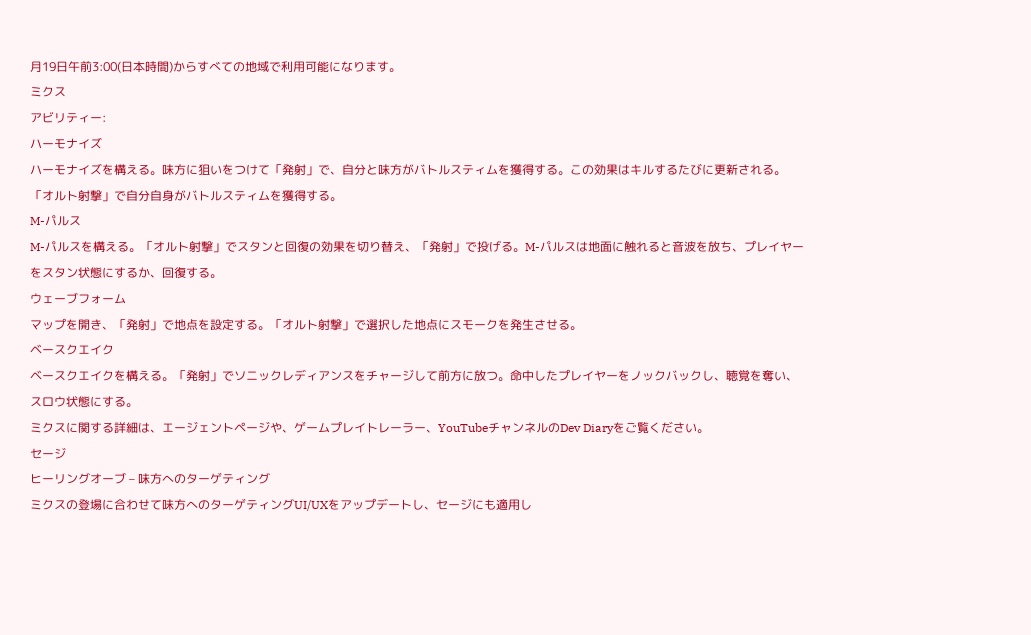月19日午前3:00(日本時間)からすべての地域で利用可能になります。
ミクス
アビリティー:
ハーモナイズ
ハーモナイズを構える。味方に狙いをつけて「発射」で、自分と味方がバトルスティムを獲得する。この効果はキルするたびに更新される。「オルト射撃」で自分自身がバトルスティムを獲得する。
M-パルス
M-パルスを構える。「オルト射撃」でスタンと回復の効果を切り替え、「発射」で投げる。M-パルスは地面に触れると音波を放ち、プレイヤーをスタン状態にするか、回復する。
ウェーブフォーム
マップを開き、「発射」で地点を設定する。「オルト射撃」で選択した地点にスモークを発生させる。
ベースクエイク
ベースクエイクを構える。「発射」でソニックレディアンスをチャージして前方に放つ。命中したプレイヤーをノックバックし、聴覚を奪い、スロウ状態にする。
ミクスに関する詳細は、エージェントページや、ゲームプレイトレーラー、YouTubeチャンネルのDev Diaryをご覧ください。
セージ
ヒーリングオーブ – 味方へのターゲティング
ミクスの登場に合わせて味方へのターゲティングUI/UXをアップデートし、セージにも適用し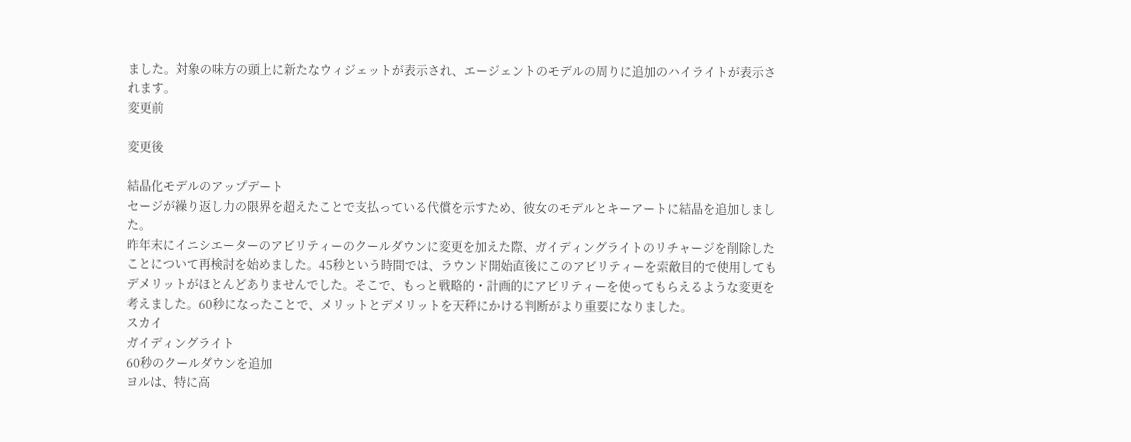ました。対象の味方の頭上に新たなウィジェットが表示され、エージェントのモデルの周りに追加のハイライトが表示されます。
変更前

変更後

結晶化モデルのアップデート
セージが繰り返し力の限界を超えたことで支払っている代償を示すため、彼女のモデルとキーアートに結晶を追加しました。
昨年末にイニシエーターのアビリティーのクールダウンに変更を加えた際、ガイディングライトのリチャージを削除したことについて再検討を始めました。45秒という時間では、ラウンド開始直後にこのアビリティーを索敵目的で使用してもデメリットがほとんどありませんでした。そこで、もっと戦略的・計画的にアビリティーを使ってもらえるような変更を考えました。60秒になったことで、メリットとデメリットを天秤にかける判断がより重要になりました。
スカイ
ガイディングライト
60秒のクールダウンを追加
ヨルは、特に高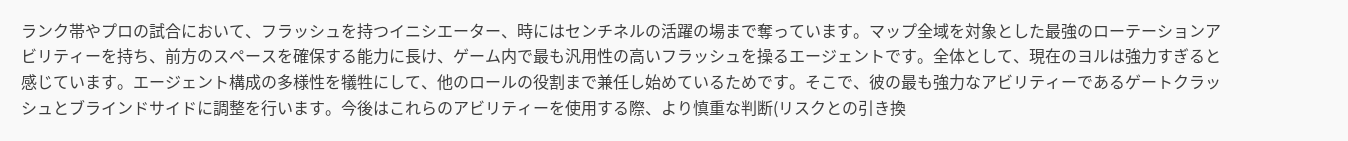ランク帯やプロの試合において、フラッシュを持つイニシエーター、時にはセンチネルの活躍の場まで奪っています。マップ全域を対象とした最強のローテーションアビリティーを持ち、前方のスペースを確保する能力に長け、ゲーム内で最も汎用性の高いフラッシュを操るエージェントです。全体として、現在のヨルは強力すぎると感じています。エージェント構成の多様性を犠牲にして、他のロールの役割まで兼任し始めているためです。そこで、彼の最も強力なアビリティーであるゲートクラッシュとブラインドサイドに調整を行います。今後はこれらのアビリティーを使用する際、より慎重な判断(リスクとの引き換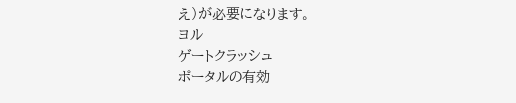え)が必要になります。
ヨル
ゲートクラッシュ
ポータルの有効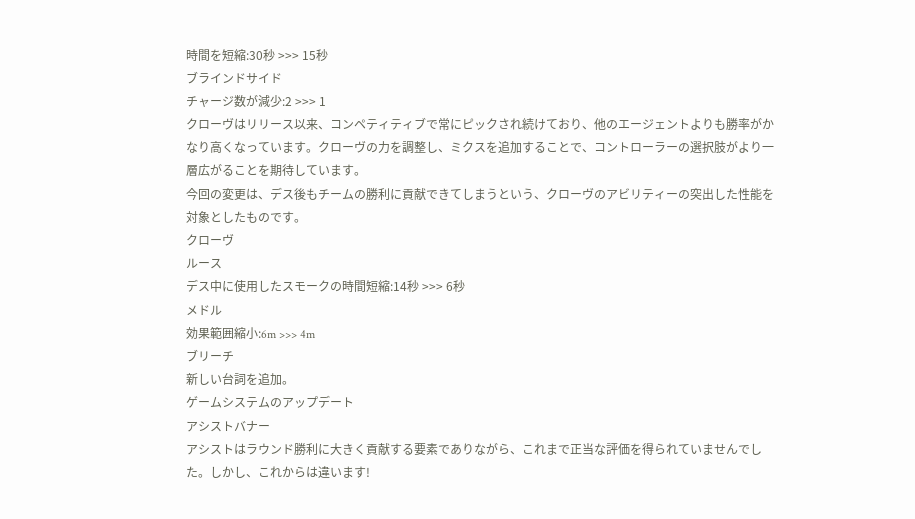時間を短縮:30秒 >>> 15秒
ブラインドサイド
チャージ数が減少:2 >>> 1
クローヴはリリース以来、コンペティティブで常にピックされ続けており、他のエージェントよりも勝率がかなり高くなっています。クローヴの力を調整し、ミクスを追加することで、コントローラーの選択肢がより一層広がることを期待しています。
今回の変更は、デス後もチームの勝利に貢献できてしまうという、クローヴのアビリティーの突出した性能を対象としたものです。
クローヴ
ルース
デス中に使用したスモークの時間短縮:14秒 >>> 6秒
メドル
効果範囲縮小:6m >>> 4m
ブリーチ
新しい台詞を追加。
ゲームシステムのアップデート
アシストバナー
アシストはラウンド勝利に大きく貢献する要素でありながら、これまで正当な評価を得られていませんでした。しかし、これからは違います!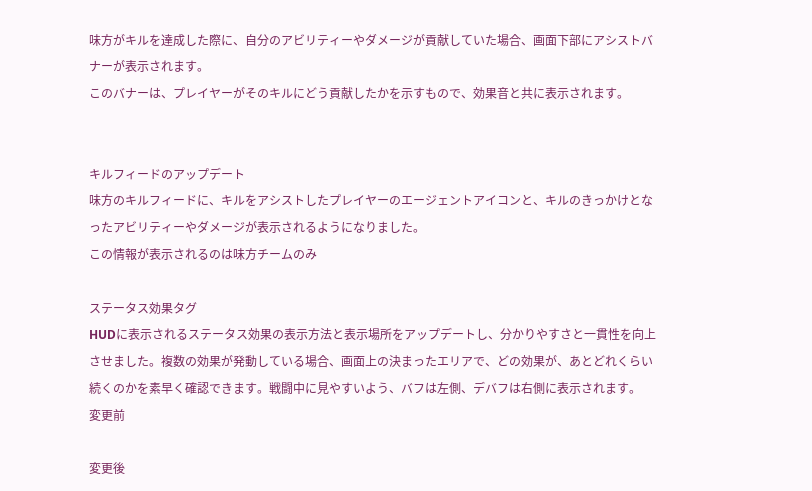味方がキルを達成した際に、自分のアビリティーやダメージが貢献していた場合、画面下部にアシストバナーが表示されます。
このバナーは、プレイヤーがそのキルにどう貢献したかを示すもので、効果音と共に表示されます。


キルフィードのアップデート
味方のキルフィードに、キルをアシストしたプレイヤーのエージェントアイコンと、キルのきっかけとなったアビリティーやダメージが表示されるようになりました。
この情報が表示されるのは味方チームのみ

ステータス効果タグ
HUDに表示されるステータス効果の表示方法と表示場所をアップデートし、分かりやすさと一貫性を向上させました。複数の効果が発動している場合、画面上の決まったエリアで、どの効果が、あとどれくらい続くのかを素早く確認できます。戦闘中に見やすいよう、バフは左側、デバフは右側に表示されます。
変更前

変更後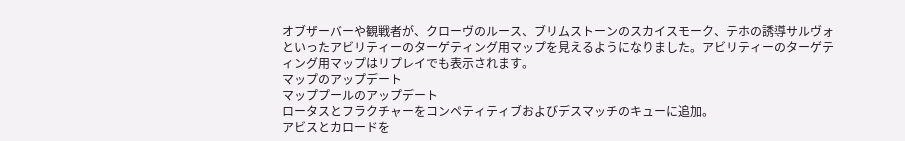オブザーバーや観戦者が、クローヴのルース、ブリムストーンのスカイスモーク、テホの誘導サルヴォといったアビリティーのターゲティング用マップを見えるようになりました。アビリティーのターゲティング用マップはリプレイでも表示されます。
マップのアップデート
マッププールのアップデート
ロータスとフラクチャーをコンペティティブおよびデスマッチのキューに追加。
アビスとカロードを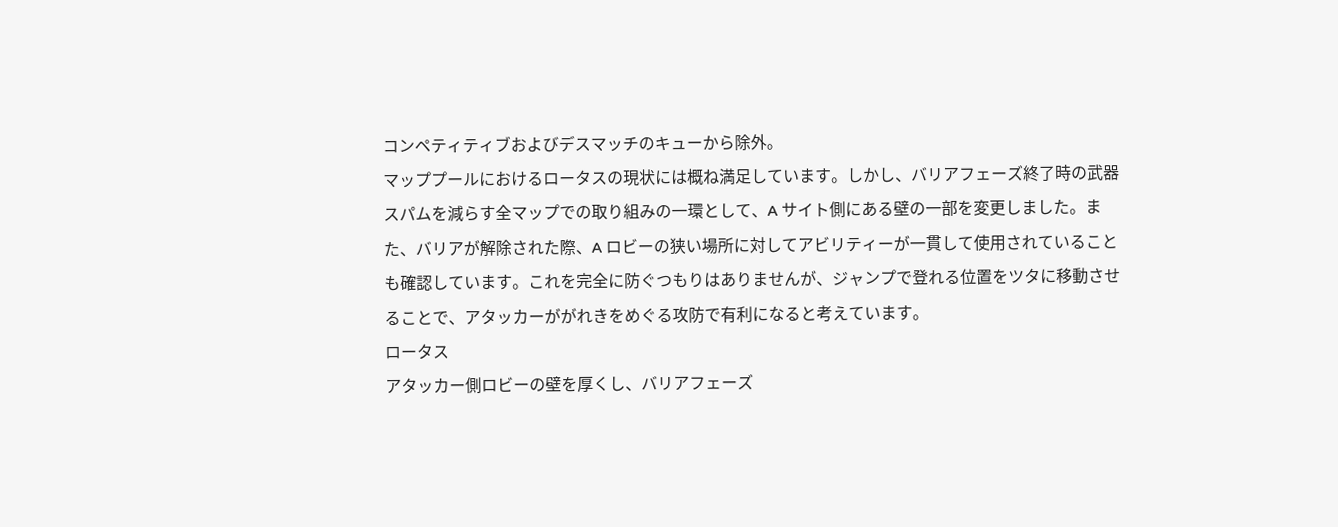コンペティティブおよびデスマッチのキューから除外。
マッププールにおけるロータスの現状には概ね満足しています。しかし、バリアフェーズ終了時の武器スパムを減らす全マップでの取り組みの一環として、A サイト側にある壁の一部を変更しました。また、バリアが解除された際、A ロビーの狭い場所に対してアビリティーが一貫して使用されていることも確認しています。これを完全に防ぐつもりはありませんが、ジャンプで登れる位置をツタに移動させることで、アタッカーががれきをめぐる攻防で有利になると考えています。
ロータス
アタッカー側ロビーの壁を厚くし、バリアフェーズ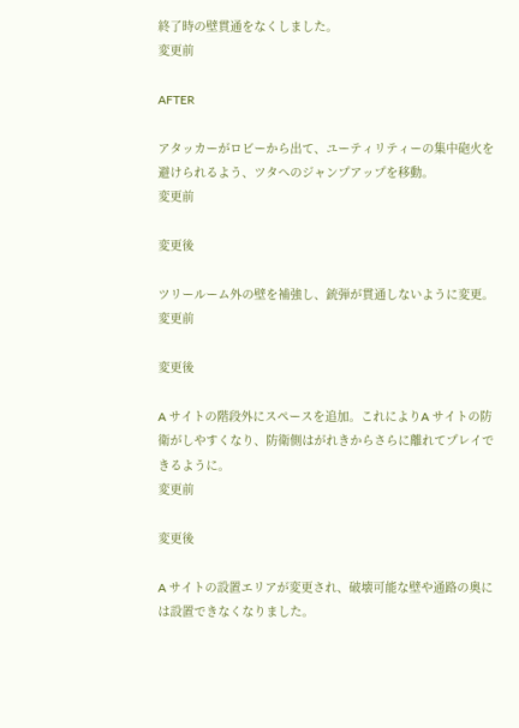終了時の壁貫通をなくしました。
変更前

AFTER

アタッカーがロビーから出て、ユーティリティーの集中砲火を避けられるよう、ツタへのジャンプアップを移動。
変更前

変更後

ツリールーム外の壁を補強し、銃弾が貫通しないように変更。
変更前

変更後

A サイトの階段外にスペースを追加。これによりA サイトの防衛がしやすくなり、防衛側はがれきからさらに離れてプレイできるように。
変更前

変更後

A サイトの設置エリアが変更され、破壊可能な壁や通路の奥には設置できなくなりました。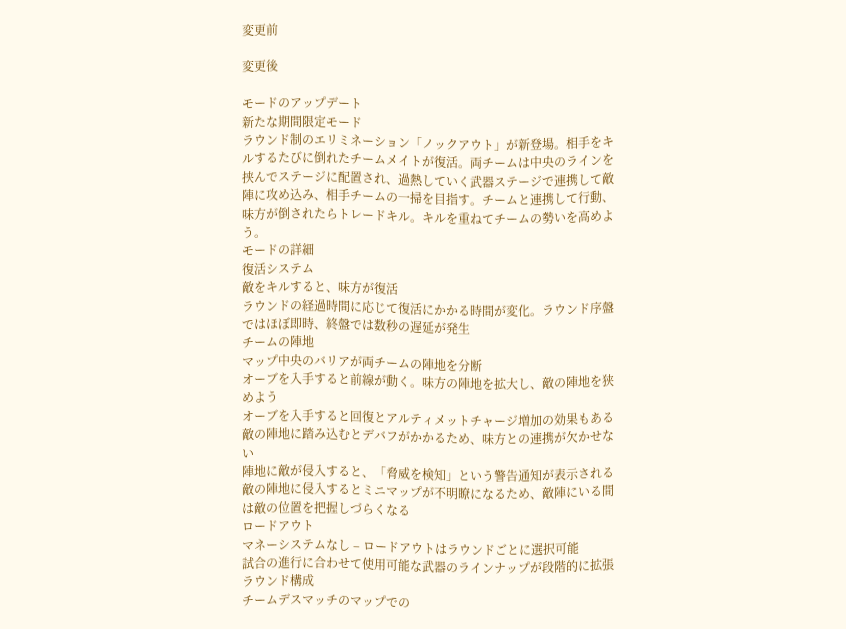変更前

変更後

モードのアップデート
新たな期間限定モード
ラウンド制のエリミネーション「ノックアウト」が新登場。相手をキルするたびに倒れたチームメイトが復活。両チームは中央のラインを挟んでステージに配置され、過熱していく武器ステージで連携して敵陣に攻め込み、相手チームの一掃を目指す。チームと連携して行動、味方が倒されたらトレードキル。キルを重ねてチームの勢いを高めよう。
モードの詳細
復活システム
敵をキルすると、味方が復活
ラウンドの経過時間に応じて復活にかかる時間が変化。ラウンド序盤ではほぼ即時、終盤では数秒の遅延が発生
チームの陣地
マップ中央のバリアが両チームの陣地を分断
オーブを入手すると前線が動く。味方の陣地を拡大し、敵の陣地を狭めよう
オーブを入手すると回復とアルティメットチャージ増加の効果もある
敵の陣地に踏み込むとデバフがかかるため、味方との連携が欠かせない
陣地に敵が侵入すると、「脅威を検知」という警告通知が表示される
敵の陣地に侵入するとミニマップが不明瞭になるため、敵陣にいる間は敵の位置を把握しづらくなる
ロードアウト
マネーシステムなし – ロードアウトはラウンドごとに選択可能
試合の進行に合わせて使用可能な武器のラインナップが段階的に拡張
ラウンド構成
チームデスマッチのマップでの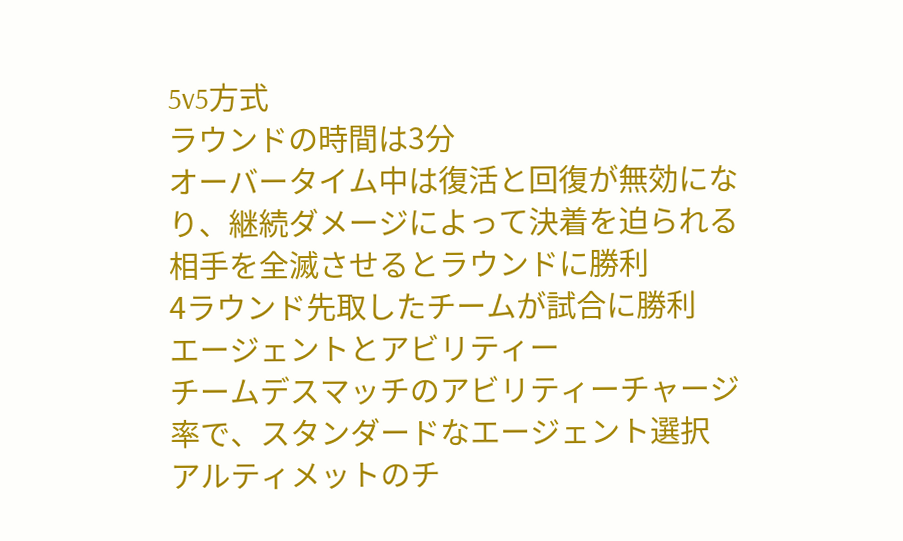5v5方式
ラウンドの時間は3分
オーバータイム中は復活と回復が無効になり、継続ダメージによって決着を迫られる
相手を全滅させるとラウンドに勝利
4ラウンド先取したチームが試合に勝利
エージェントとアビリティー
チームデスマッチのアビリティーチャージ率で、スタンダードなエージェント選択
アルティメットのチ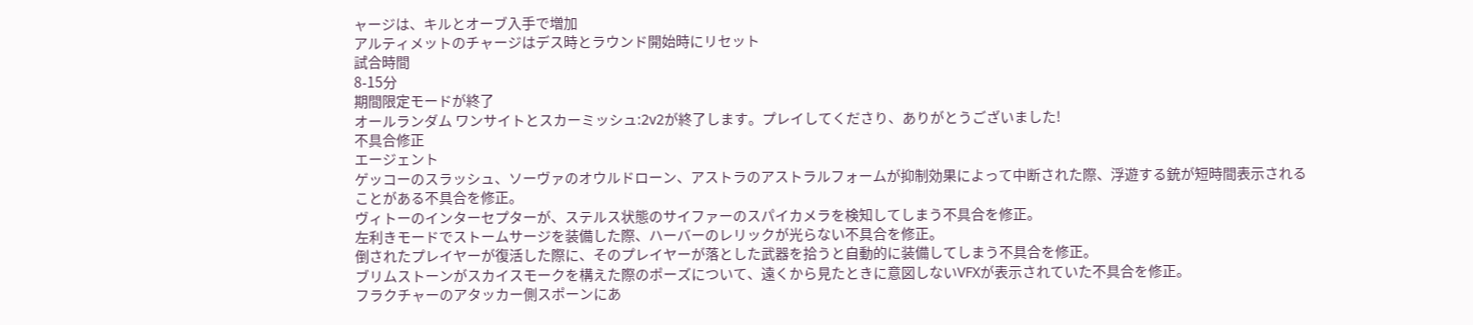ャージは、キルとオーブ入手で増加
アルティメットのチャージはデス時とラウンド開始時にリセット
試合時間
8-15分
期間限定モードが終了
オールランダム ワンサイトとスカーミッシュ:2v2が終了します。プレイしてくださり、ありがとうございました!
不具合修正
エージェント
ゲッコーのスラッシュ、ソーヴァのオウルドローン、アストラのアストラルフォームが抑制効果によって中断された際、浮遊する銃が短時間表示されることがある不具合を修正。
ヴィトーのインターセプターが、ステルス状態のサイファーのスパイカメラを検知してしまう不具合を修正。
左利きモードでストームサージを装備した際、ハーバーのレリックが光らない不具合を修正。
倒されたプレイヤーが復活した際に、そのプレイヤーが落とした武器を拾うと自動的に装備してしまう不具合を修正。
ブリムストーンがスカイスモークを構えた際のポーズについて、遠くから見たときに意図しないVFXが表示されていた不具合を修正。
フラクチャーのアタッカー側スポーンにあ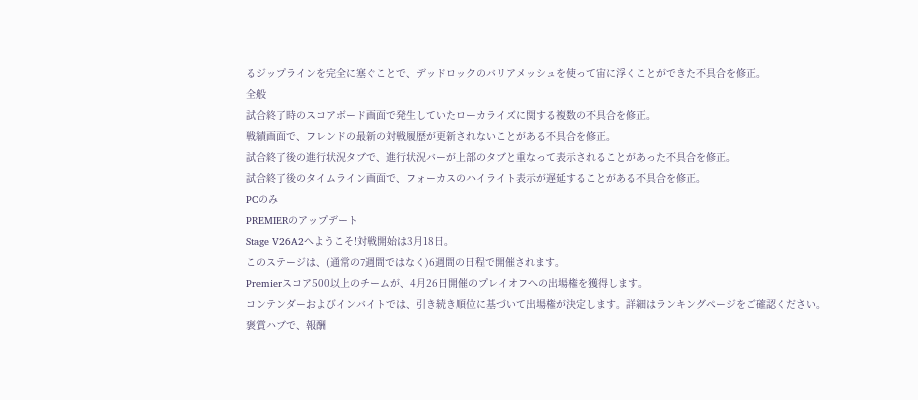るジップラインを完全に塞ぐことで、デッドロックのバリアメッシュを使って宙に浮くことができた不具合を修正。
全般
試合終了時のスコアボード画面で発生していたローカライズに関する複数の不具合を修正。
戦績画面で、フレンドの最新の対戦履歴が更新されないことがある不具合を修正。
試合終了後の進行状況タブで、進行状況バーが上部のタブと重なって表示されることがあった不具合を修正。
試合終了後のタイムライン画面で、フォーカスのハイライト表示が遅延することがある不具合を修正。
PCのみ
PREMIERのアップデート
Stage V26A2へようこそ!対戦開始は3月18日。
このステージは、(通常の7週間ではなく)6週間の日程で開催されます。
Premierスコア500以上のチームが、4月26日開催のプレイオフへの出場権を獲得します。
コンテンダーおよびインバイトでは、引き続き順位に基づいて出場権が決定します。詳細はランキングページをご確認ください。
褒賞ハブで、報酬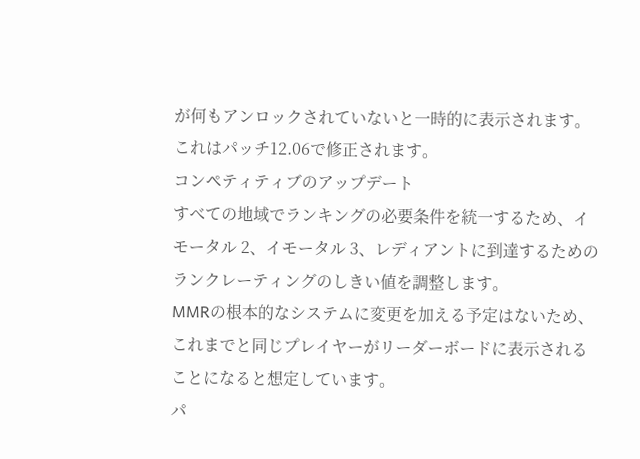が何もアンロックされていないと一時的に表示されます。これはパッチ12.06で修正されます。
コンペティティブのアップデート
すべての地域でランキングの必要条件を統一するため、イモータル 2、イモータル 3、レディアントに到達するためのランクレーティングのしきい値を調整します。
MMRの根本的なシステムに変更を加える予定はないため、これまでと同じプレイヤーがリーダーボードに表示されることになると想定しています。
パ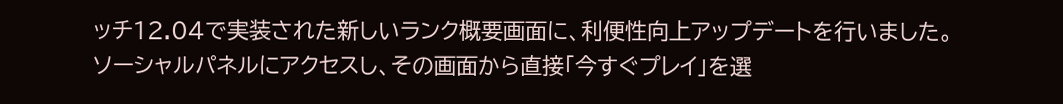ッチ12.04で実装された新しいランク概要画面に、利便性向上アップデートを行いました。
ソーシャルパネルにアクセスし、その画面から直接「今すぐプレイ」を選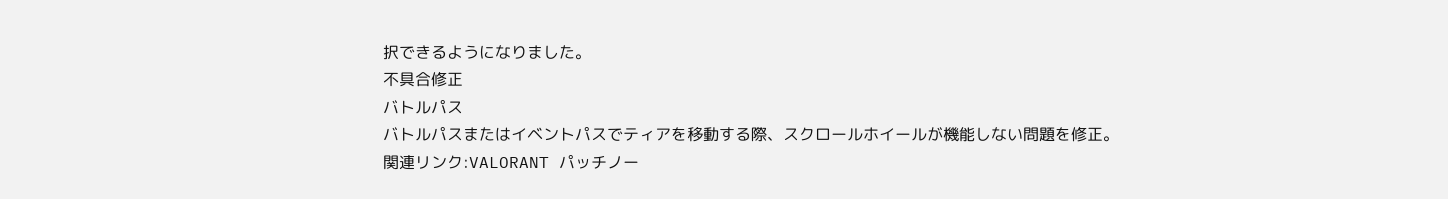択できるようになりました。
不具合修正
バトルパス
バトルパスまたはイベントパスでティアを移動する際、スクロールホイールが機能しない問題を修正。
関連リンク:VALORANT パッチノー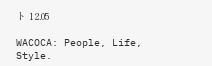ト 12.05

WACOCA: People, Life, Style.